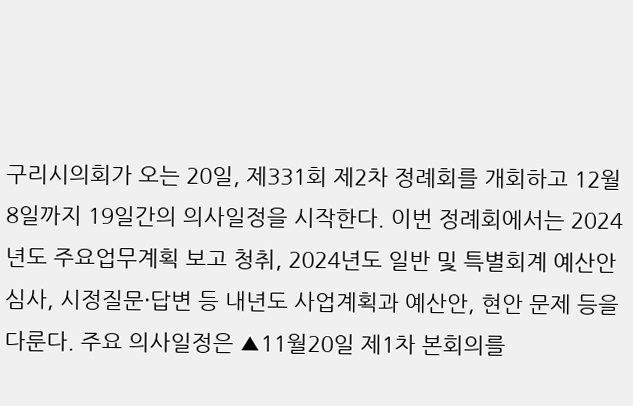구리시의회가 오는 20일, 제331회 제2차 정례회를 개회하고 12월 8일까지 19일간의 의사일정을 시작한다. 이번 정례회에서는 2024년도 주요업무계획 보고 청취, 2024년도 일반 및 특별회계 예산안 심사, 시정질문·답변 등 내년도 사업계획과 예산안, 현안 문제 등을 다룬다. 주요 의사일정은 ▲11월20일 제1차 본회의를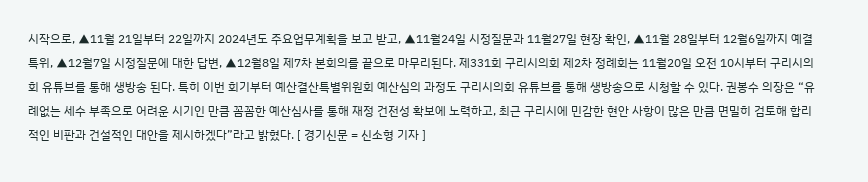시작으로, ▲11월 21일부터 22일까지 2024년도 주요업무계획을 보고 받고, ▲11월24일 시정질문과 11월27일 현장 확인, ▲11월 28일부터 12월6일까지 예결특위, ▲12월7일 시정질문에 대한 답변, ▲12월8일 제7차 본회의를 끝으로 마무리된다. 제331회 구리시의회 제2차 정례회는 11월20일 오전 10시부터 구리시의회 유튜브를 통해 생방송 된다. 특히 이번 회기부터 예산결산특별위원회 예산심의 과정도 구리시의회 유튜브를 통해 생방송으로 시청할 수 있다. 권봉수 의장은 “유례없는 세수 부족으로 어려운 시기인 만큼 꼼꼼한 예산심사를 통해 재정 건전성 확보에 노력하고, 최근 구리시에 민감한 현안 사항이 많은 만큼 면밀히 검토해 합리적인 비판과 건설적인 대안을 제시하겠다”라고 밝혔다. [ 경기신문 = 신소형 기자 ]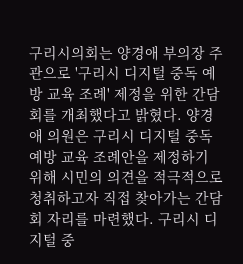구리시의회는 양경애 부의장 주관으로 '구리시 디지털 중독 예방 교육 조례' 제정을 위한 간담회를 개최했다고 밝혔다. 양경애 의원은 구리시 디지털 중독 예방 교육 조례안을 제정하기 위해 시민의 의견을 적극적으로 청취하고자 직접 찾아가는 간담회 자리를 마련했다. 구리시 디지털 중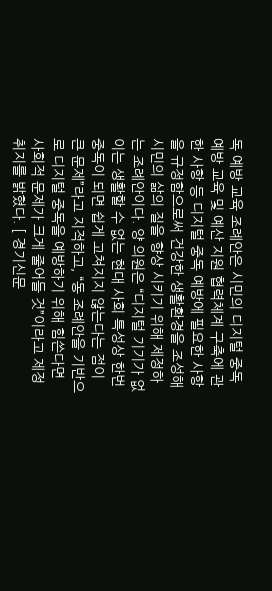독 예방 교육 조례안은 시민의 디지털 중독 예방 교육 및 예산 지원 협력체계 구축에 관한 사항 등 디지털 중독 예방에 필요한 사항을 규정함으로써 건강한 생활환경을 조성해 시민의 삶의 질을 향상 시키기 위해 제정하는 조례안이다. 양 의원은 “디지털 기기가 없이는 생활할 수 없는 현대 사회 특성상 한번 중독이 되면 쉽게 고쳐지지 않는다는 점이 큰 문제”라고 지적하고, “동 조례안을 기반으로 디지털 중독을 예방하기 위해 힘쓴다면 사회적 문제가 크게 줄어들 것”이라고 제정 취지를 밝혔다. [ 경기신문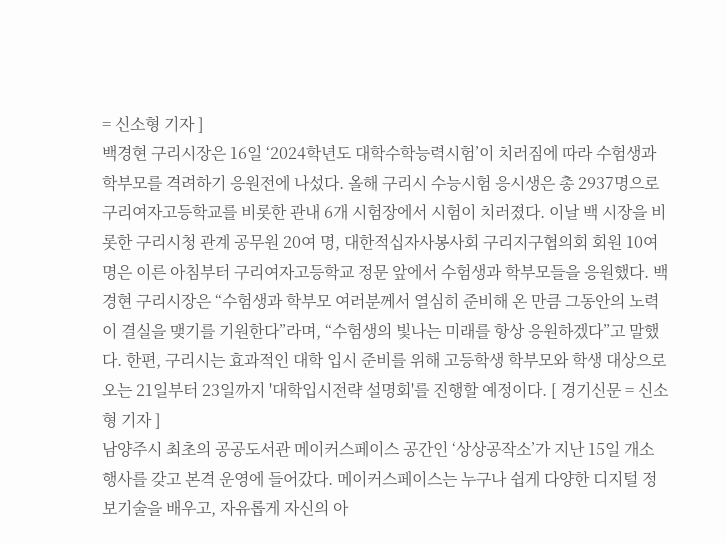= 신소형 기자 ]
백경현 구리시장은 16일 ‘2024학년도 대학수학능력시험’이 치러짐에 따라 수험생과 학부모를 격려하기 응원전에 나섰다. 올해 구리시 수능시험 응시생은 총 2937명으로 구리여자고등학교를 비롯한 관내 6개 시험장에서 시험이 치러졌다. 이날 백 시장을 비롯한 구리시청 관계 공무원 20여 명, 대한적십자사봉사회 구리지구협의회 회원 10여 명은 이른 아침부터 구리여자고등학교 정문 앞에서 수험생과 학부모들을 응원했다. 백경현 구리시장은 “수험생과 학부모 여러분께서 열심히 준비해 온 만큼 그동안의 노력이 결실을 맺기를 기원한다”라며, “수험생의 빛나는 미래를 항상 응원하겠다”고 말했다. 한편, 구리시는 효과적인 대학 입시 준비를 위해 고등학생 학부모와 학생 대상으로 오는 21일부터 23일까지 '대학입시전략 설명회'를 진행할 예정이다. [ 경기신문 = 신소형 기자 ]
남양주시 최초의 공공도서관 메이커스페이스 공간인 ‘상상공작소’가 지난 15일 개소 행사를 갖고 본격 운영에 들어갔다. 메이커스페이스는 누구나 쉽게 다양한 디지털 정보기술을 배우고, 자유롭게 자신의 아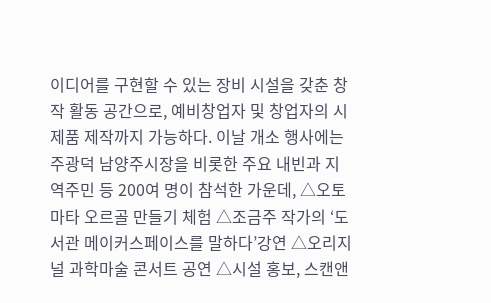이디어를 구현할 수 있는 장비 시설을 갖춘 창작 활동 공간으로, 예비창업자 및 창업자의 시제품 제작까지 가능하다. 이날 개소 행사에는 주광덕 남양주시장을 비롯한 주요 내빈과 지역주민 등 200여 명이 참석한 가운데, △오토마타 오르골 만들기 체험 △조금주 작가의 ‘도서관 메이커스페이스를 말하다’강연 △오리지널 과학마술 콘서트 공연 △시설 홍보, 스캔앤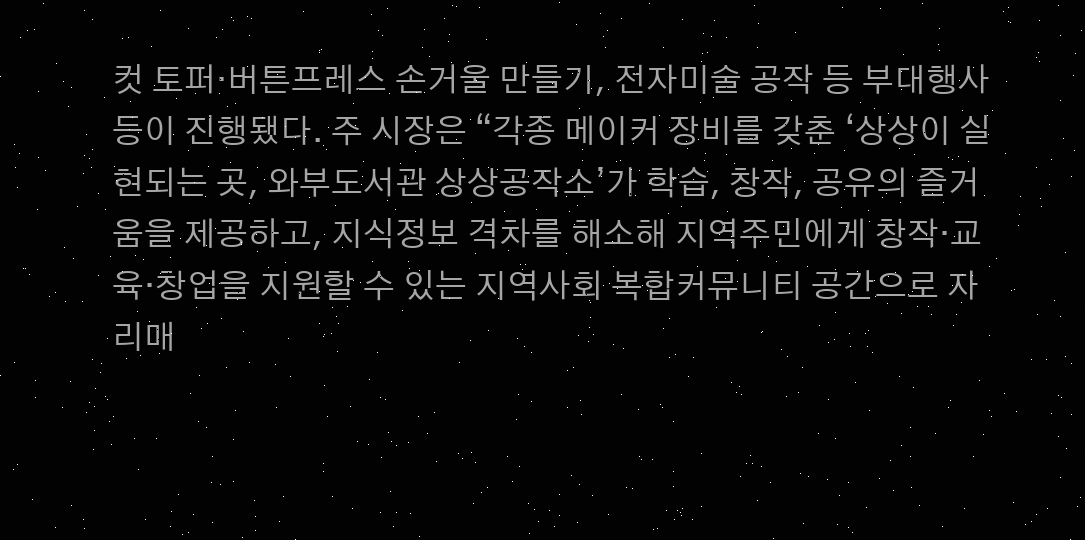컷 토퍼·버튼프레스 손거울 만들기, 전자미술 공작 등 부대행사 등이 진행됐다. 주 시장은 “각종 메이커 장비를 갖춘 ‘상상이 실현되는 곳, 와부도서관 상상공작소’가 학습, 창작, 공유의 즐거움을 제공하고, 지식정보 격차를 해소해 지역주민에게 창작·교육·창업을 지원할 수 있는 지역사회 복합커뮤니티 공간으로 자리매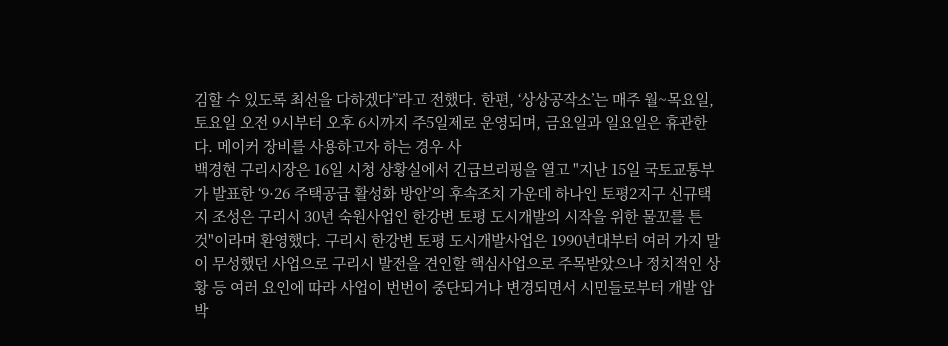김할 수 있도록 최선을 다하겠다”라고 전했다. 한편, ‘상상공작소’는 매주 월~목요일, 토요일 오전 9시부터 오후 6시까지 주5일제로 운영되며, 금요일과 일요일은 휴관한다. 메이커 장비를 사용하고자 하는 경우 사
백경현 구리시장은 16일 시청 상황실에서 긴급브리핑을 열고 "지난 15일 국토교통부가 발표한 ‘9·26 주택공급 활성화 방안’의 후속조치 가운데 하나인 토평2지구 신규택지 조성은 구리시 30년 숙원사업인 한강변 토평 도시개발의 시작을 위한 물꼬를 튼 것"이라며 환영했다. 구리시 한강변 토평 도시개발사업은 1990년대부터 여러 가지 말이 무성했던 사업으로 구리시 발전을 견인할 핵심사업으로 주목받았으나 정치적인 상황 등 여러 요인에 따라 사업이 번번이 중단되거나 변경되면서 시민들로부터 개발 압박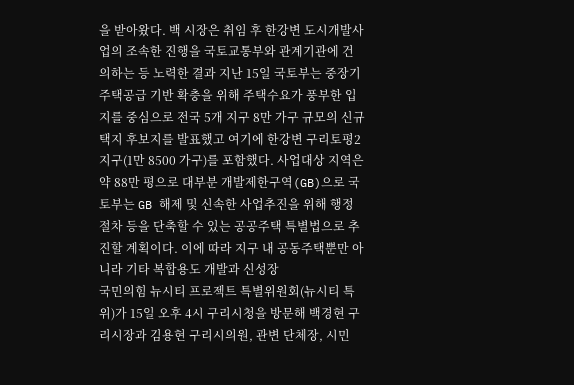을 받아왔다. 백 시장은 취임 후 한강변 도시개발사업의 조속한 진행을 국토교통부와 관계기관에 건의하는 등 노력한 결과 지난 15일 국토부는 중장기 주택공급 기반 확충을 위해 주택수요가 풍부한 입지를 중심으로 전국 5개 지구 8만 가구 규모의 신규택지 후보지를 발표했고 여기에 한강변 구리토평2지구(1만 8500 가구)를 포함했다. 사업대상 지역은 약 88만 평으로 대부분 개발제한구역(GB)으로 국토부는 GB 해제 및 신속한 사업추진을 위해 행정절차 등을 단축할 수 있는 공공주택 특별법으로 추진할 계획이다. 이에 따라 지구 내 공동주택뿐만 아니라 기타 복합용도 개발과 신성장
국민의힘 뉴시티 프로젝트 특별위원회(뉴시티 특위)가 15일 오후 4시 구리시청을 방문해 백경현 구리시장과 김용현 구리시의원, 관변 단체장, 시민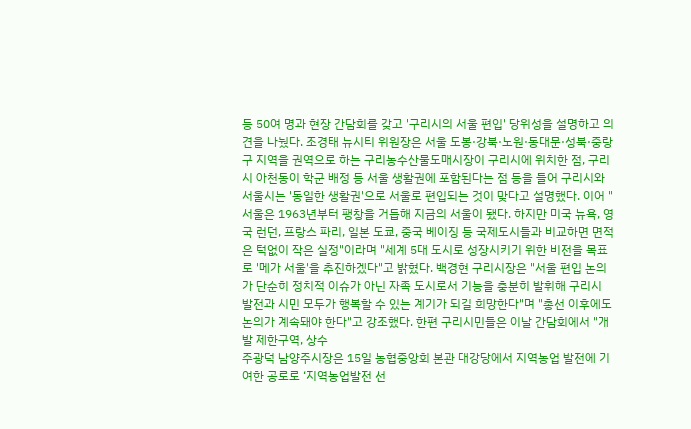등 50여 명과 현장 간담회를 갖고 '구리시의 서울 편입' 당위성을 설명하고 의견을 나눴다. 조경태 뉴시티 위원장은 서울 도봉·강북·노원·동대문·성북·중랑구 지역을 권역으로 하는 구리농수산물도매시장이 구리시에 위치한 점, 구리시 아천동이 학군 배정 등 서울 생활권에 포함된다는 점 등을 들어 구리시와 서울시는 '동일한 생활권'으로 서울로 편입되는 것이 맞다고 설명했다. 이어 "서울은 1963년부터 팽창을 거듭해 지금의 서울이 됐다. 하지만 미국 뉴욕, 영국 런던, 프랑스 파리, 일본 도쿄, 중국 베이징 등 국제도시들과 비교하면 면적은 턱없이 작은 실정"이라며 "세계 5대 도시로 성장시키기 위한 비전을 목표로 '메가 서울'을 추진하겠다"고 밝혔다. 백경현 구리시장은 "서울 편입 논의가 단순히 정치적 이슈가 아닌 자족 도시로서 기능을 충분히 발휘해 구리시 발전과 시민 모두가 행복할 수 있는 계기가 되길 희망한다"며 "총선 이후에도 논의가 계속돼야 한다"고 강조했다. 한편 구리시민들은 이날 간담회에서 "개발 제한구역, 상수
주광덕 남양주시장은 15일 농협중앙회 본관 대강당에서 지역농업 발전에 기여한 공로로 ‘지역농업발전 선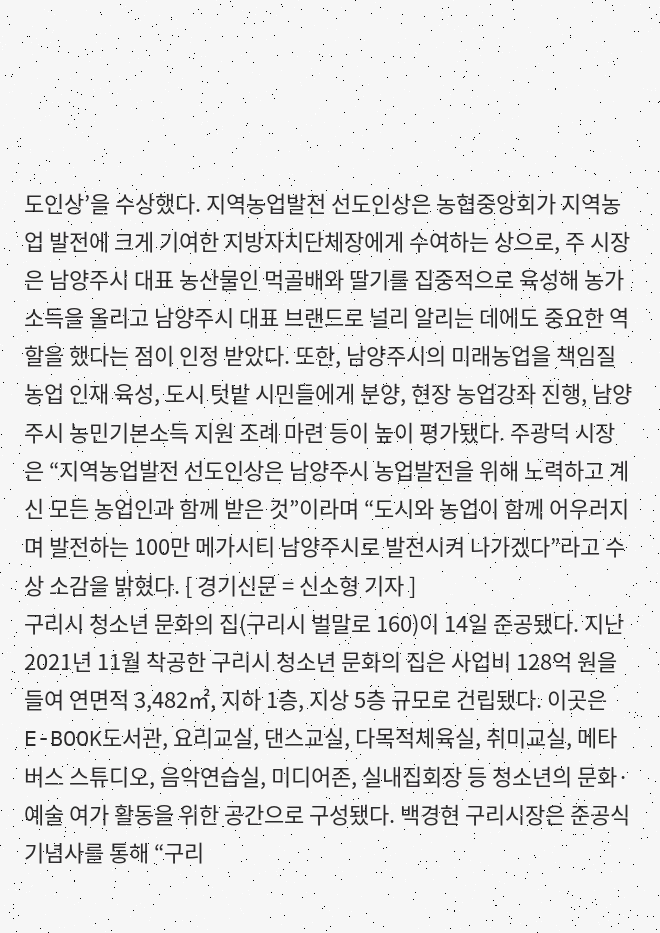도인상’을 수상했다. 지역농업발전 선도인상은 농협중앙회가 지역농업 발전에 크게 기여한 지방자치단체장에게 수여하는 상으로, 주 시장은 남양주시 대표 농산물인 먹골배와 딸기를 집중적으로 육성해 농가소득을 올리고 남양주시 대표 브랜드로 널리 알리는 데에도 중요한 역할을 했다는 점이 인정 받았다. 또한, 남양주시의 미래농업을 책임질 농업 인재 육성, 도시 텃밭 시민들에게 분양, 현장 농업강좌 진행, 남양주시 농민기본소득 지원 조례 마련 등이 높이 평가됐다. 주광덕 시장은 “지역농업발전 선도인상은 남양주시 농업발전을 위해 노력하고 계신 모든 농업인과 함께 받은 것”이라며 “도시와 농업이 함께 어우러지며 발전하는 100만 메가시티 남양주시로 발전시켜 나가겠다”라고 수상 소감을 밝혔다. [ 경기신문 = 신소형 기자 ]
구리시 청소년 문화의 집(구리시 벌말로 160)이 14일 준공됐다. 지난 2021년 11월 착공한 구리시 청소년 문화의 집은 사업비 128억 원을 들여 연면적 3,482㎡, 지하 1층, 지상 5층 규모로 건립됐다. 이곳은 E-BOOK도서관, 요리교실, 댄스교실, 다목적체육실, 취미교실, 메타버스 스튜디오, 음악연습실, 미디어존, 실내집회장 등 청소년의 문화·예술 여가 활동을 위한 공간으로 구성됐다. 백경현 구리시장은 준공식 기념사를 통해 “구리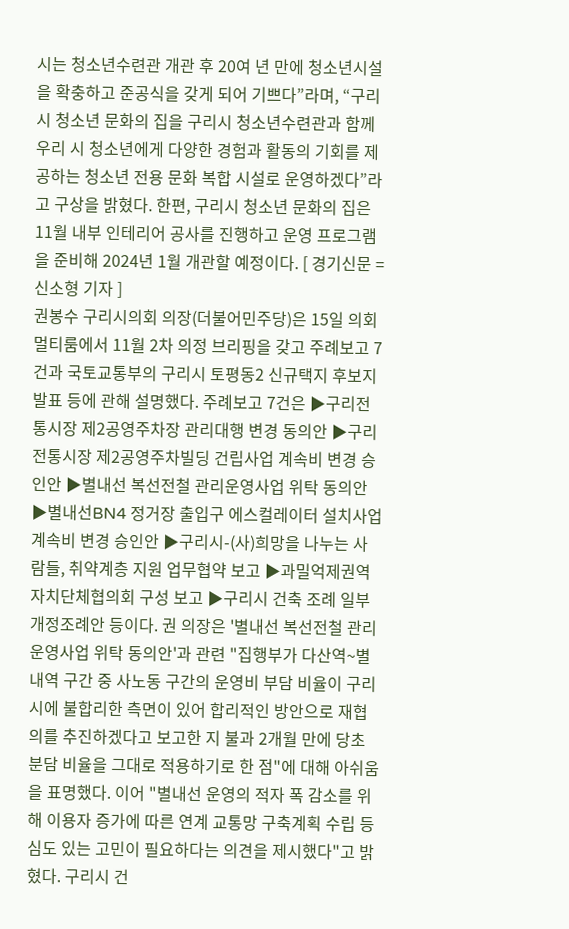시는 청소년수련관 개관 후 20여 년 만에 청소년시설을 확충하고 준공식을 갖게 되어 기쁘다”라며, “구리시 청소년 문화의 집을 구리시 청소년수련관과 함께 우리 시 청소년에게 다양한 경험과 활동의 기회를 제공하는 청소년 전용 문화 복합 시설로 운영하겠다”라고 구상을 밝혔다. 한편, 구리시 청소년 문화의 집은 11월 내부 인테리어 공사를 진행하고 운영 프로그램을 준비해 2024년 1월 개관할 예정이다. [ 경기신문 = 신소형 기자 ]
권봉수 구리시의회 의장(더불어민주당)은 15일 의회 멀티룸에서 11월 2차 의정 브리핑을 갖고 주례보고 7건과 국토교통부의 구리시 토평동2 신규택지 후보지 발표 등에 관해 설명했다. 주례보고 7건은 ▶구리전통시장 제2공영주차장 관리대행 변경 동의안 ▶구리전통시장 제2공영주차빌딩 건립사업 계속비 변경 승인안 ▶별내선 복선전철 관리운영사업 위탁 동의안 ▶별내선BN4 정거장 출입구 에스컬레이터 설치사업 계속비 변경 승인안 ▶구리시-(사)희망을 나누는 사람들, 취약계층 지원 업무협약 보고 ▶과밀억제권역 자치단체협의회 구성 보고 ▶구리시 건축 조례 일부개정조례안 등이다. 권 의장은 '별내선 복선전철 관리운영사업 위탁 동의안'과 관련 "집행부가 다산역~별내역 구간 중 사노동 구간의 운영비 부담 비율이 구리시에 불합리한 측면이 있어 합리적인 방안으로 재협의를 추진하겠다고 보고한 지 불과 2개월 만에 당초 분담 비율을 그대로 적용하기로 한 점"에 대해 아쉬움을 표명했다. 이어 "별내선 운영의 적자 폭 감소를 위해 이용자 증가에 따른 연계 교통망 구축계획 수립 등 심도 있는 고민이 필요하다는 의견을 제시했다"고 밝혔다. 구리시 건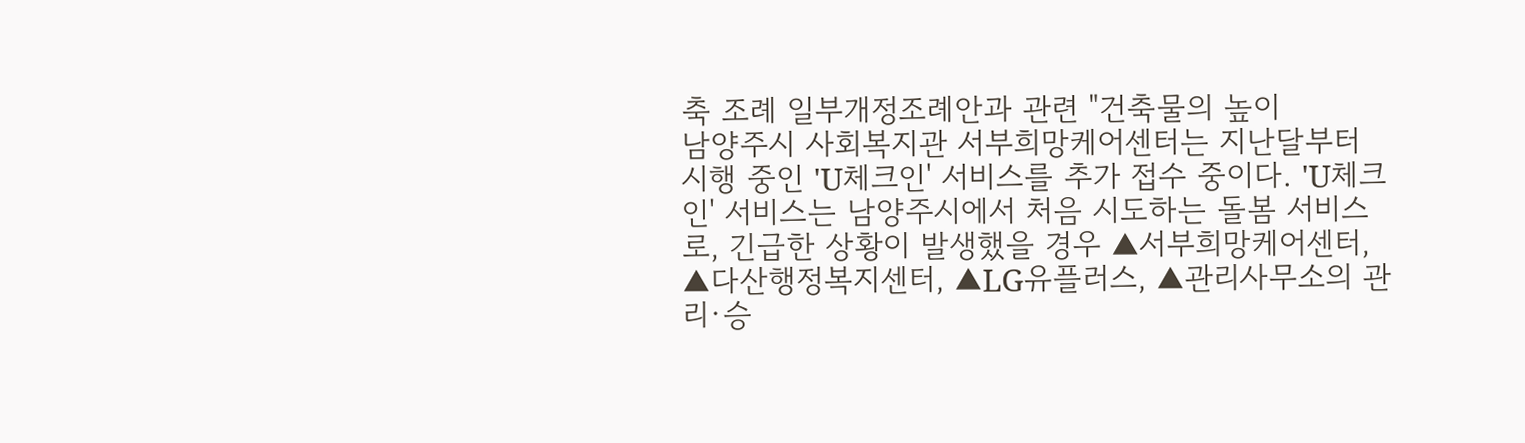축 조례 일부개정조례안과 관련 "건축물의 높이
남양주시 사회복지관 서부희망케어센터는 지난달부터 시행 중인 'U체크인' 서비스를 추가 접수 중이다. 'U체크인' 서비스는 남양주시에서 처음 시도하는 돌봄 서비스로, 긴급한 상황이 발생했을 경우 ▲서부희망케어센터, ▲다산행정복지센터, ▲LG유플러스, ▲관리사무소의 관리·승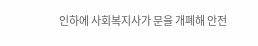인하에 사회복지사가 문을 개폐해 안전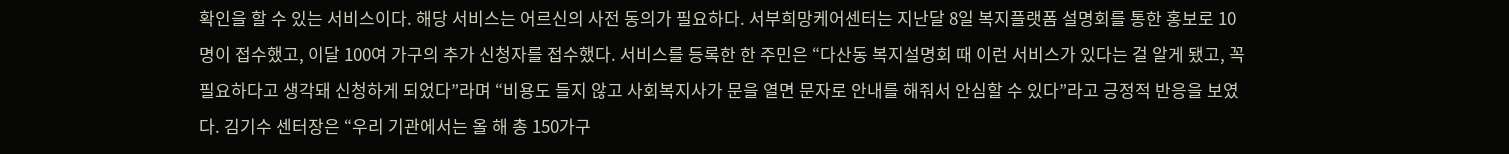확인을 할 수 있는 서비스이다. 해당 서비스는 어르신의 사전 동의가 필요하다. 서부희망케어센터는 지난달 8일 복지플랫폼 설명회를 통한 홍보로 10명이 접수했고, 이달 100여 가구의 추가 신청자를 접수했다. 서비스를 등록한 한 주민은 “다산동 복지설명회 때 이런 서비스가 있다는 걸 알게 됐고, 꼭 필요하다고 생각돼 신청하게 되었다”라며 “비용도 들지 않고 사회복지사가 문을 열면 문자로 안내를 해줘서 안심할 수 있다”라고 긍정적 반응을 보였다. 김기수 센터장은 “우리 기관에서는 올 해 총 150가구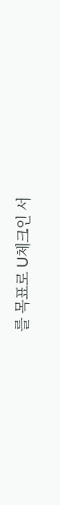를 목표로 U체크인 서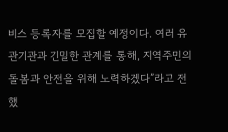비스 등록자를 모집할 예정이다. 여러 유관기관과 긴밀한 관계를 통해, 지역주민의 돌봄과 안전을 위해 노력하겠다”라고 전했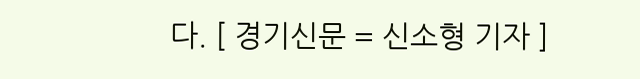다. [ 경기신문 = 신소형 기자 ]